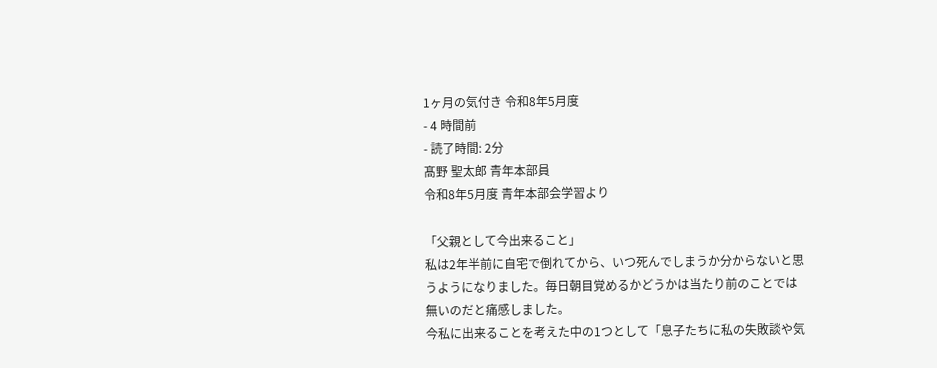1ヶ月の気付き 令和8年5月度
- 4 時間前
- 読了時間: 2分
髙野 聖太郎 青年本部員
令和8年5月度 青年本部会学習より

「父親として今出来ること」
私は2年半前に自宅で倒れてから、いつ死んでしまうか分からないと思うようになりました。毎日朝目覚めるかどうかは当たり前のことでは無いのだと痛感しました。
今私に出来ることを考えた中の1つとして「息子たちに私の失敗談や気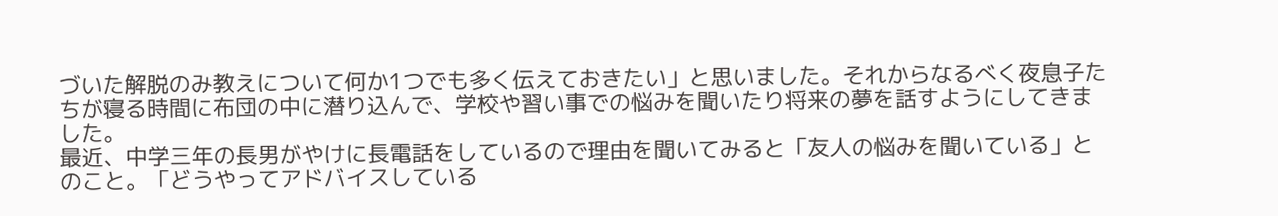づいた解脱のみ教えについて何か1つでも多く伝えておきたい」と思いました。それからなるべく夜息子たちが寝る時間に布団の中に潜り込んで、学校や習い事での悩みを聞いたり将来の夢を話すようにしてきました。
最近、中学三年の長男がやけに長電話をしているので理由を聞いてみると「友人の悩みを聞いている」とのこと。「どうやってアドバイスしている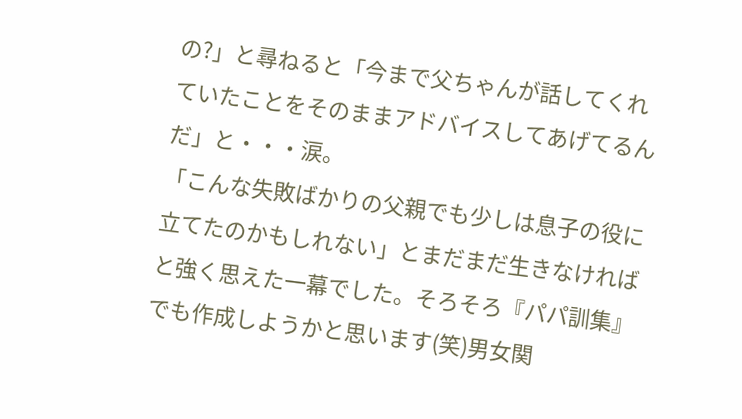の?」と尋ねると「今まで父ちゃんが話してくれていたことをそのままアドバイスしてあげてるんだ」と・・・涙。
「こんな失敗ばかりの父親でも少しは息子の役に立てたのかもしれない」とまだまだ生きなければと強く思えた一幕でした。そろそろ『パパ訓集』でも作成しようかと思います(笑)男女関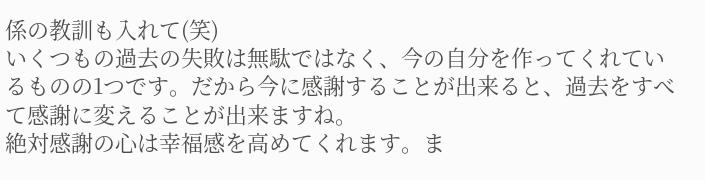係の教訓も入れて(笑)
いくつもの過去の失敗は無駄ではなく、今の自分を作ってくれているものの1つです。だから今に感謝することが出来ると、過去をすべて感謝に変えることが出来ますね。
絶対感謝の心は幸福感を高めてくれます。ま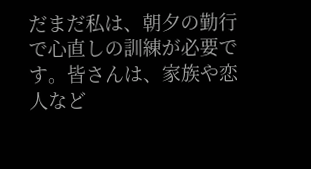だまだ私は、朝夕の勤行で心直しの訓練が必要です。皆さんは、家族や恋人など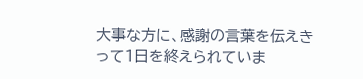大事な方に、感謝の言葉を伝えきって1日を終えられていま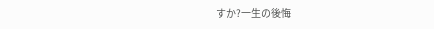すか?一生の後悔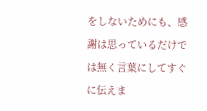をしないためにも、感謝は思っているだけでは無く言葉にしてすぐに伝えま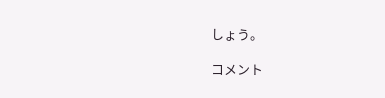しょう。

コメント